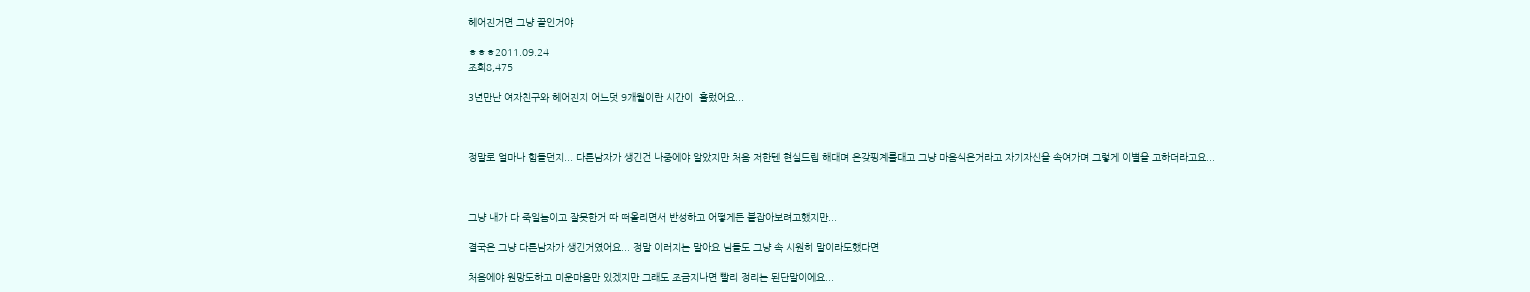헤어진거면 그냥 끝인거야

ㅎㅎㅎ2011.09.24
조회8,475

3년만난 여자친구와 헤어진지 어느덧 9개월이란 시간이  흘렀어요...



정말로 얼마나 힘들던지... 다른남자가 생긴건 나중에야 알았지만 처음 저한텐 현실드립 해대며 온갖핑계를대고 그냥 마음식은거라고 자기자신을 속여가며 그렇게 이별을 고하더라고요...



그냥 내가 다 죽일놈이고 잘못한거 따 떠올리면서 반성하고 어떻게든 붙잡아보려고했지만...

결국은 그냥 다른남자가 생긴거였어요... 정말 이러지는 말아요 님들도 그냥 속 시원히 말이라도했다면

처음에야 원망도하고 미운마음만 있겠지만 그래도 조금지나면 빨리 정리는 된단말이에요...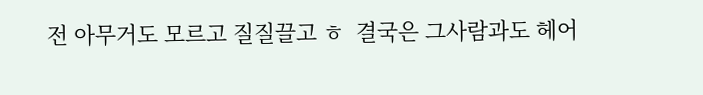전 아무거도 모르고 질질끌고 ㅎ  결국은 그사람과도 헤어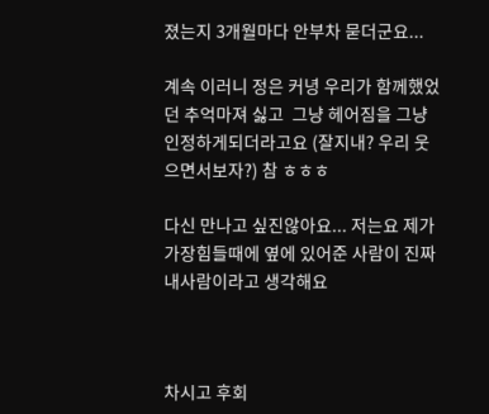졌는지 3개월마다 안부차 묻더군요...

계속 이러니 정은 커녕 우리가 함께했었던 추억마져 싫고  그냥 헤어짐을 그냥 인정하게되더라고요 (잘지내? 우리 웃으면서보자?) 참 ㅎㅎㅎ

다신 만나고 싶진않아요... 저는요 제가 가장힘들때에 옆에 있어준 사람이 진짜 내사람이라고 생각해요



차시고 후회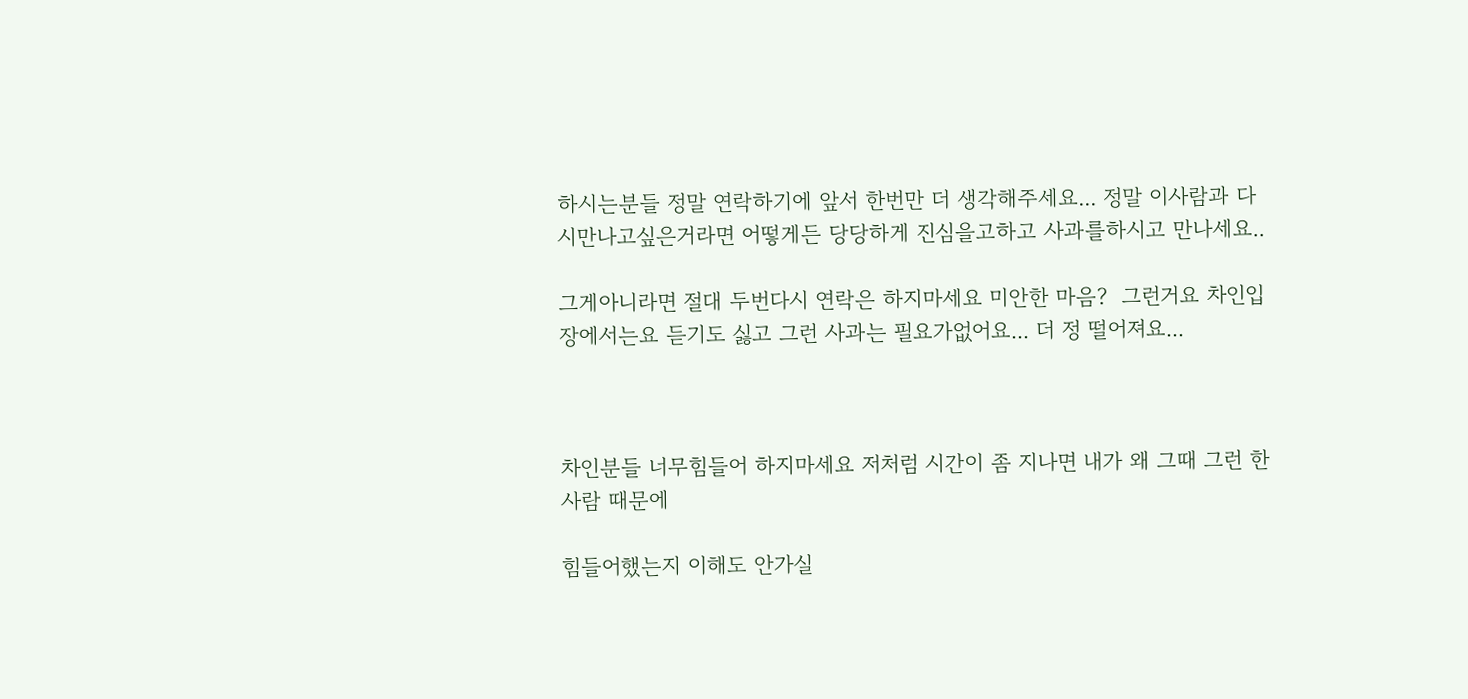하시는분들 정말 연락하기에 앞서 한번만 더 생각해주세요... 정말 이사람과 다시만나고싶은거라면 어떻게든 당당하게 진심을고하고 사과를하시고 만나세요..

그게아니라면 절대 두번다시 연락은 하지마세요 미안한 마음?  그런거요 차인입장에서는요 듣기도 싫고 그런 사과는 필요가없어요... 더 정 떨어져요...



차인분들 너무힘들어 하지마세요 저처럼 시간이 좀 지나면 내가 왜 그때 그런 한사람 때문에

힘들어했는지 이해도 안가실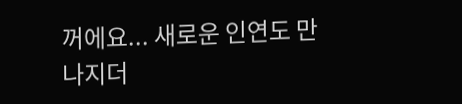꺼에요... 새로운 인연도 만나지더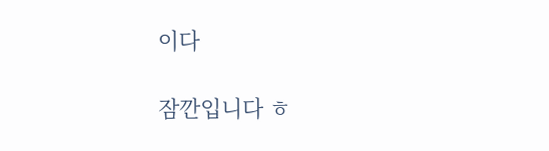이다

잠깐입니다 ㅎ